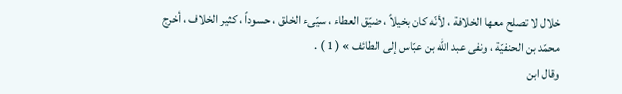خلال لا تصلح معها الخلافة ، لأنّه كان بخيلاً ، ضيّق العطاء ، سيّىء الخلق ، حسوداً ، كثير الخلاف ، أخرج محمّد بن الحنفيّة ، ونفى عبد الله بن عبّاس إلى الطائف » ( 1 ) .
وقال ابن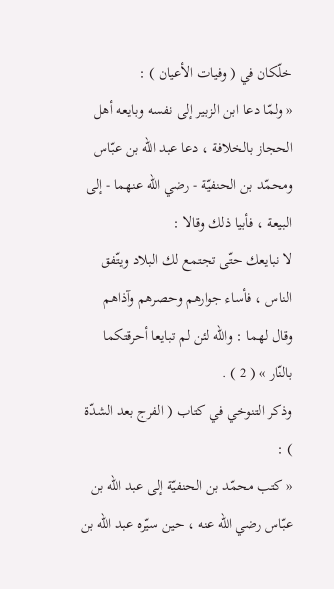خلّكان في ( وفيات الأعيان ) :
« ولمّا دعا ابن الزبير إلى نفسه وبايعه أهل الحجاز بالخلافة ، دعا عبد الله بن عبّاس ومحمّد بن الحنفيّة - رضي الله عنهما - إلى البيعة ، فأبيا ذلك وقالا :
لا نبايعك حتّى تجتمع لك البلاد ويتّفق الناس ، فأساء جوارهم وحصرهم وآذاهم وقال لهما : والله لئن لم تبايعا أحرقتكما بالنّار » ( 2 ) .
وذكر التنوخي في كتاب ( الفرج بعد الشدّة ) :
« كتب محمّد بن الحنفيّة إلى عبد الله بن عبّاس رضي الله عنه ، حين سيّره عبد الله بن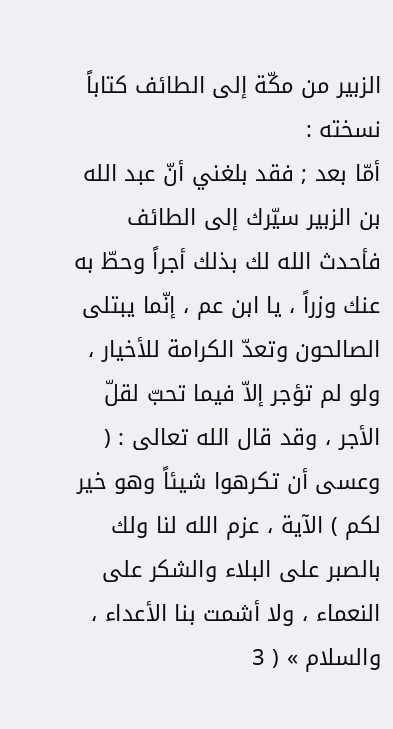الزبير من مكّة إلى الطائف كتاباً نسخته :
أمّا بعد ; فقد بلغني أنّ عبد الله بن الزبير سيّرك إلى الطائف فأحدث الله لك بذلك أجراً وحطّ به عنك وزراً ، يا ابن عم ، إنّما يبتلى الصالحون وتعدّ الكرامة للأخيار ، ولو لم تؤجر إلاّ فيما تحبّ لقلّ الأجر ، وقد قال الله تعالى : ( وعسى أن تكرهوا شيئاً وهو خير لكم ) الآية ، عزم الله لنا ولك بالصبر على البلاء والشكر على النعماء ، ولا أشمت بنا الأعداء ، والسلام » ( 3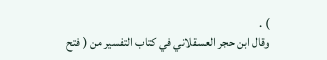) .
وقال ابن حجر العسقلاني في كتاب التفسير من ( فتح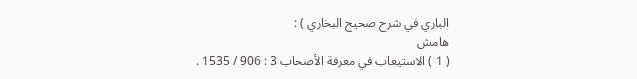الباري في شرح صحيح البخاري ) :
هامش
( 1 ) الاستيعاب في معرفة الأصحاب 3 : 906 / 1535 .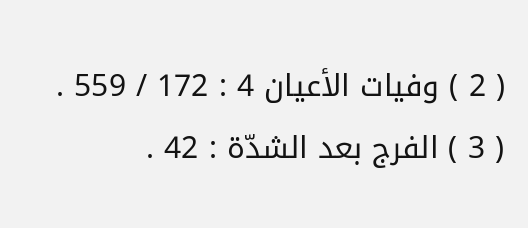( 2 ) وفيات الأعيان 4 : 172 / 559 .
( 3 ) الفرج بعد الشدّة : 42 .